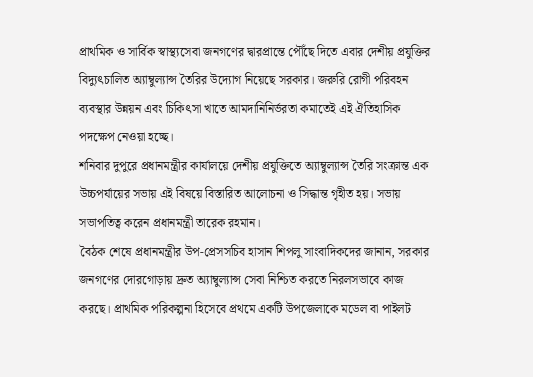প্রাথমিক ও সার্বিক স্বাস্থ্যসেবা জনগণের দ্বারপ্রান্তে পৌঁছে দিতে এবার দেশীয় প্রযুক্তির বিদ্যুৎচালিত অ্যাম্বুল্যান্স তৈরির উদ্যোগ নিয়েছে সরকার। জরুরি রোগী পরিবহন ব্যবস্থার উন্নয়ন এবং চিকিৎসা খাতে আমদানিনির্ভরতা কমাতেই এই ঐতিহাসিক পদক্ষেপ নেওয়া হচ্ছে।
শনিবার দুপুরে প্রধানমন্ত্রীর কার্যালয়ে দেশীয় প্রযুক্তিতে অ্যাম্বুল্যান্স তৈরি সংক্রান্ত এক উচ্চপর্যায়ের সভায় এই বিষয়ে বিস্তারিত আলোচনা ও সিদ্ধান্ত গৃহীত হয়। সভায় সভাপতিত্ব করেন প্রধানমন্ত্রী তারেক রহমান।
বৈঠক শেষে প্রধানমন্ত্রীর উপ-প্রেসসচিব হাসান শিপলু সাংবাদিকদের জানান, সরকার জনগণের দোরগোড়ায় দ্রুত অ্যাম্বুল্যান্স সেবা নিশ্চিত করতে নিরলসভাবে কাজ করছে। প্রাথমিক পরিকল্পনা হিসেবে প্রথমে একটি উপজেলাকে মডেল বা পাইলট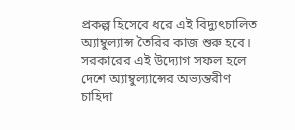প্রকল্প হিসেবে ধরে এই বিদ্যুৎচালিত অ্যাম্বুল্যান্স তৈরির কাজ শুরু হবে। সরকারের এই উদ্যোগ সফল হলে দেশে অ্যাম্বুল্যান্সের অভ্যন্তরীণ চাহিদা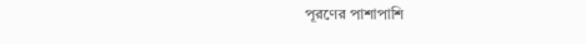পূরণের পাশাপাশি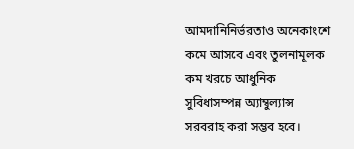আমদানিনির্ভরতাও অনেকাংশে কমে আসবে এবং তুলনামূলক কম খরচে আধুনিক সুবিধাসম্পন্ন অ্যাম্বুল্যান্স সরবরাহ করা সম্ভব হবে।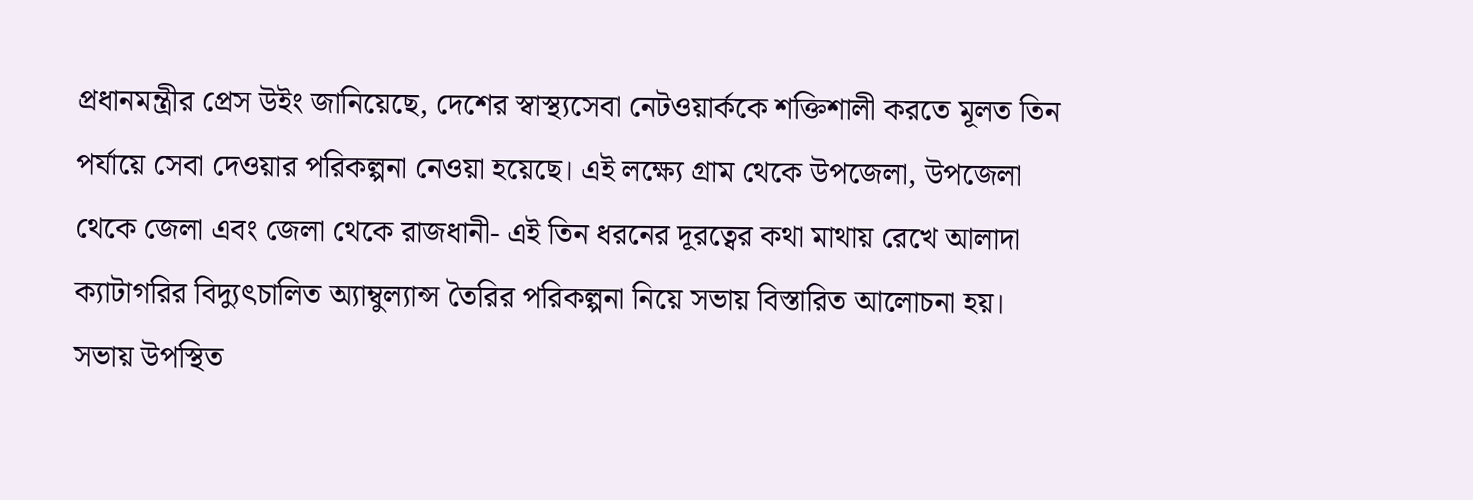প্রধানমন্ত্রীর প্রেস উইং জানিয়েছে, দেশের স্বাস্থ্যসেবা নেটওয়ার্ককে শক্তিশালী করতে মূলত তিন পর্যায়ে সেবা দেওয়ার পরিকল্পনা নেওয়া হয়েছে। এই লক্ষ্যে গ্রাম থেকে উপজেলা, উপজেলা থেকে জেলা এবং জেলা থেকে রাজধানী- এই তিন ধরনের দূরত্বের কথা মাথায় রেখে আলাদা ক্যাটাগরির বিদ্যুৎচালিত অ্যাম্বুল্যান্স তৈরির পরিকল্পনা নিয়ে সভায় বিস্তারিত আলোচনা হয়।
সভায় উপস্থিত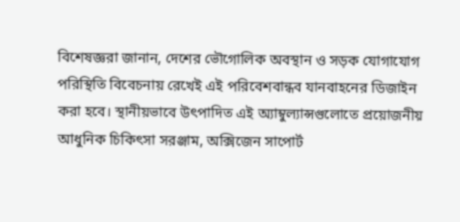বিশেষজ্ঞরা জানান, দেশের ভৌগোলিক অবস্থান ও সড়ক যোগাযোগ পরিস্থিতি বিবেচনায় রেখেই এই পরিবেশবান্ধব যানবাহনের ডিজাইন করা হবে। স্থানীয়ভাবে উৎপাদিত এই অ্যাম্বুল্যান্সগুলোতে প্রয়োজনীয় আধুনিক চিকিৎসা সরঞ্জাম, অক্সিজেন সাপোর্ট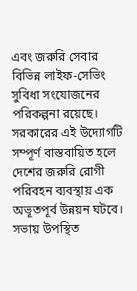এবং জরুরি সেবার বিভিন্ন লাইফ-সেভিং সুবিধা সংযোজনের পরিকল্পনা রয়েছে। সরকারের এই উদ্যোগটি সম্পূর্ণ বাস্তবায়িত হলে দেশের জরুরি রোগী পরিবহন ব্যবস্থায় এক অভূতপূর্ব উন্নয়ন ঘটবে।
সভায় উপস্থিত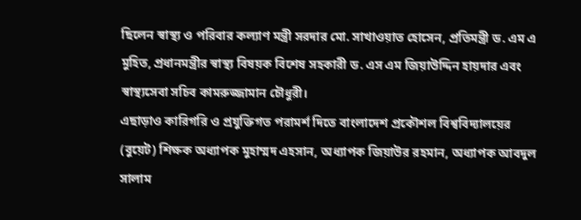ছিলেন স্বাস্থ্য ও পরিবার কল্যাণ মন্ত্রী সরদার মো. সাখাওয়াত হোসেন, প্রতিমন্ত্রী ড. এম এ মুহিত, প্রধানমন্ত্রীর স্বাস্থ্য বিষয়ক বিশেষ সহকারী ড. এস এম জিয়াউদ্দিন হায়দার এবং স্বাস্থ্যসেবা সচিব কামরুজ্জামান চৌধুরী।
এছাড়াও কারিগরি ও প্রযুক্তিগত পরামর্শ দিতে বাংলাদেশ প্রকৌশল বিশ্ববিদ্যালয়ের (বুয়েট) শিক্ষক অধ্যাপক মুহাম্মদ এহসান, অধ্যাপক জিয়াউর রহমান, অধ্যাপক আবদুল সালাম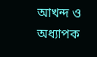আখন্দ ও অধ্যাপক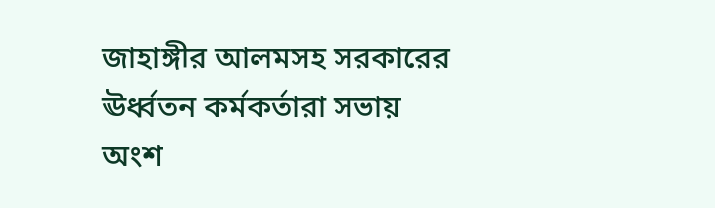জাহাঙ্গীর আলমসহ সরকারের ঊর্ধ্বতন কর্মকর্তারা সভায় অংশ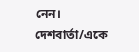নেন।
দেশবার্তা/একে